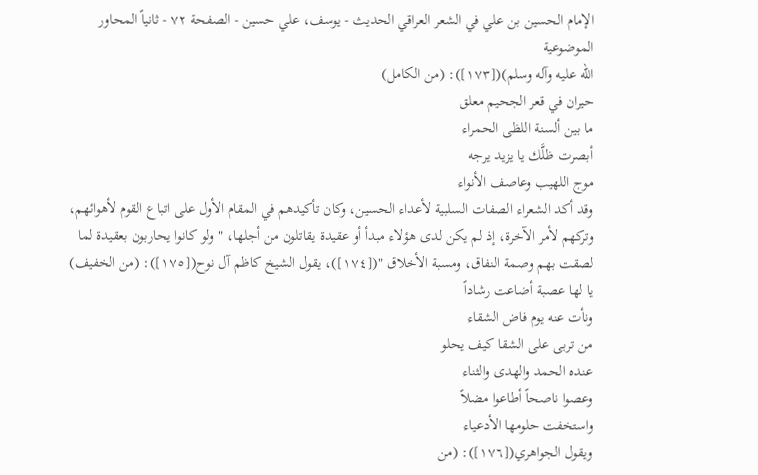الإمام الحسين بن علي في الشعر العراقي الحديث - يوسف، علي حسين - الصفحة ٧٢ - ثانياً المحاور الموضوعية
الله عليه وآله وسلم)([١٧٣]): (من الكامل)
حيران في قعر الجحيم معلق
ما بين ألسنة اللظى الحمراء
أبصرت ظلَّك يا يزيد يرجه
موج اللهيب وعاصف الأنواء
وقد أكد الشعراء الصفات السلبية لأعداء الحسين، وكان تأكيدهم في المقام الأول على اتباع القوم لأهوائهم، وتركهم لأمر الآخرة، إذ لم يكن لدى هؤلاء مبدأ أو عقيدة يقاتلون من أجلها، " ولو كانوا يحاربون بعقيدة لما لصقت بهم وصمة النفاق، ومسبة الأخلاق "([١٧٤])، يقول الشيخ كاظم آل نوح([١٧٥]): (من الخفيف)
يا لها عصبة أضاعت رشاداً
ونأت عنه يوم فاض الشقاء
من تربى على الشقا كيف يحلو
عنده الحمد والهدى والثناء
وعصوا ناصحاً أطاعوا مضلاً
واستخفت حلومها الأدعياء
ويقول الجواهري([١٧٦]): (من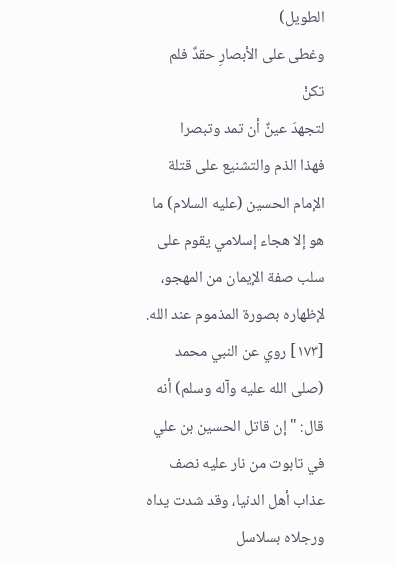الطويل)
وغطى على الأبصارِ حقدٌ فلم تكنْ
لتجهدَ عينٌ أن تمد وتبصرا
فهذا الذم والتشنيع على قتلة الإمام الحسين (عليه السلام) ما هو إلا هجاء إسلامي يقوم على سلب صفة الإيمان من المهجو، لإظهاره بصورة المذموم عند الله.
[١٧٣] روي عن النبي محمد (صلى الله عليه وآله وسلم) أنه قال: " إن قاتل الحسين بن علي في تابوت من نار عليه نصف عذاب أهل الدنيا، وقد شدت يداه ورجلاه بسلاسل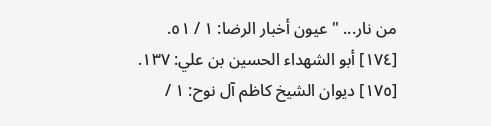من نار... " عيون أخبار الرضا: ١ / ٥١.
[١٧٤] أبو الشهداء الحسين بن علي: ١٣٧.
[١٧٥] ديوان الشيخ كاظم آل نوح: ١ /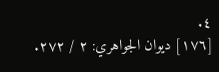٤.
[١٧٦] ديوان الجواهري: ٢ / ٢٧٢.